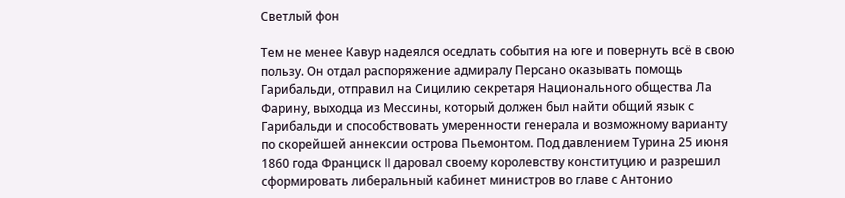Светлый фон

Тем не менее Кавур надеялся оседлать события на юге и повернуть всё в свою пользу. Он отдал распоряжение адмиралу Персано оказывать помощь Гарибальди, отправил на Сицилию секретаря Национального общества Ла Фарину, выходца из Мессины, который должен был найти общий язык с Гарибальди и способствовать умеренности генерала и возможному варианту по скорейшей аннексии острова Пьемонтом. Под давлением Турина 25 июня 1860 года Франциск II даровал своему королевству конституцию и разрешил сформировать либеральный кабинет министров во главе с Антонио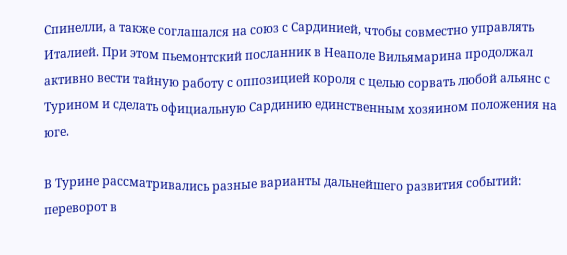Спинелли, а также соглашался на союз с Сардинией, чтобы совместно управлять Италией. При этом пьемонтский посланник в Неаполе Вильямарина продолжал активно вести тайную работу с оппозицией короля с целью сорвать любой альянс с Турином и сделать официальную Сардинию единственным хозяином положения на юге.

В Турине рассматривались разные варианты дальнейшего развития событий: переворот в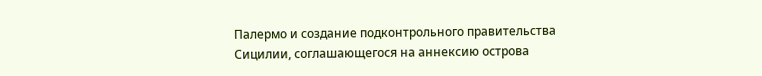Палермо и создание подконтрольного правительства Сицилии, соглашающегося на аннексию острова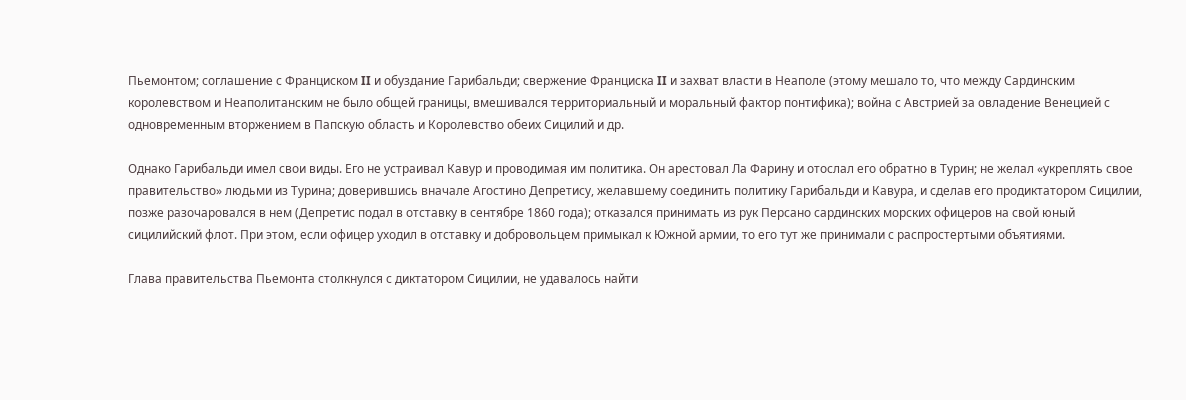Пьемонтом; соглашение с Франциском II и обуздание Гарибальди; свержение Франциска II и захват власти в Неаполе (этому мешало то, что между Сардинским королевством и Неаполитанским не было общей границы, вмешивался территориальный и моральный фактор понтифика); война с Австрией за овладение Венецией с одновременным вторжением в Папскую область и Королевство обеих Сицилий и др.

Однако Гарибальди имел свои виды. Его не устраивал Кавур и проводимая им политика. Он арестовал Ла Фарину и отослал его обратно в Турин; не желал «укреплять свое правительство» людьми из Турина; доверившись вначале Агостино Депретису, желавшему соединить политику Гарибальди и Кавура, и сделав его продиктатором Сицилии, позже разочаровался в нем (Депретис подал в отставку в сентябре 1860 года); отказался принимать из рук Персано сардинских морских офицеров на свой юный сицилийский флот. При этом, если офицер уходил в отставку и добровольцем примыкал к Южной армии, то его тут же принимали с распростертыми объятиями.

Глава правительства Пьемонта столкнулся с диктатором Сицилии, не удавалось найти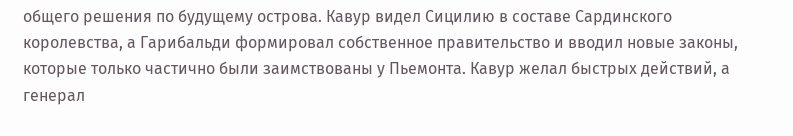общего решения по будущему острова. Кавур видел Сицилию в составе Сардинского королевства, а Гарибальди формировал собственное правительство и вводил новые законы, которые только частично были заимствованы у Пьемонта. Кавур желал быстрых действий, а генерал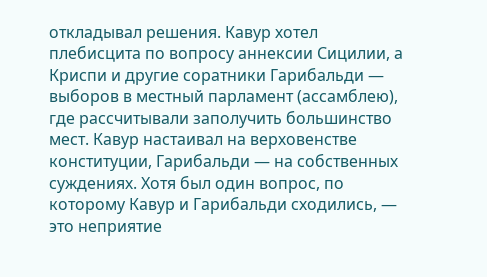откладывал решения. Кавур хотел плебисцита по вопросу аннексии Сицилии, а Криспи и другие соратники Гарибальди — выборов в местный парламент (ассамблею), где рассчитывали заполучить большинство мест. Кавур настаивал на верховенстве конституции, Гарибальди — на собственных суждениях. Хотя был один вопрос, по которому Кавур и Гарибальди сходились, — это неприятие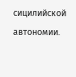сицилийской автономии.